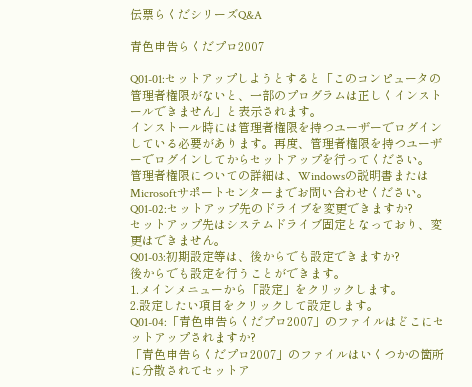伝票らくだシリーズQ&A

青色申告らくだプロ2007

Q01-01:セットアップしようとすると「このコンピュータの管理者権限がないと、一部のプログラムは正しくインストールできません」と表示されます。
インストール時には管理者権限を持つユーザーでログインしている必要があります。再度、管理者権限を持つユーザーでログインしてからセットアップを行ってください。
管理者権限についての詳細は、Windowsの説明書またはMicrosoftサポートセンターまでお問い合わせください。
Q01-02:セットアップ先のドライブを変更できますか?
セットアップ先はシステムドライブ固定となっており、変更はできません。
Q01-03:初期設定等は、後からでも設定できますか?
後からでも設定を行うことができます。
1.メインメニューから「設定」をクリックします。
2.設定したい項目をクリックして設定します。
Q01-04:「青色申告らくだプロ2007」のファイルはどこにセットアップされますか?
「青色申告らくだプロ2007」のファイルはいくつかの箇所に分散されてセットア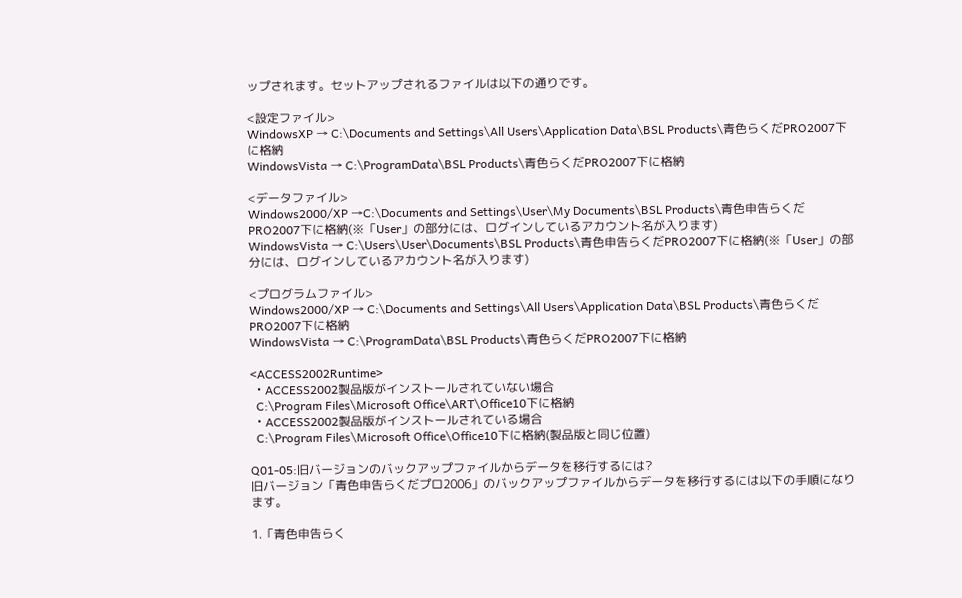ップされます。セットアップされるファイルは以下の通りです。

<設定ファイル>
WindowsXP → C:\Documents and Settings\All Users\Application Data\BSL Products\青色らくだPRO2007下に格納
WindowsVista → C:\ProgramData\BSL Products\青色らくだPRO2007下に格納

<データファイル>
Windows2000/XP →C:\Documents and Settings\User\My Documents\BSL Products\青色申告らくだPRO2007下に格納(※「User」の部分には、ログインしているアカウント名が入ります)
WindowsVista → C:\Users\User\Documents\BSL Products\青色申告らくだPRO2007下に格納(※「User」の部分には、ログインしているアカウント名が入ります)

<プログラムファイル>
Windows2000/XP → C:\Documents and Settings\All Users\Application Data\BSL Products\青色らくだPRO2007下に格納
WindowsVista → C:\ProgramData\BSL Products\青色らくだPRO2007下に格納

<ACCESS2002Runtime>
 ・ACCESS2002製品版がインストールされていない場合
  C:\Program Files\Microsoft Office\ART\Office10下に格納
 ・ACCESS2002製品版がインストールされている場合
  C:\Program Files\Microsoft Office\Office10下に格納(製品版と同じ位置)

Q01-05:旧バージョンのバックアップファイルからデータを移行するには?
旧バージョン「青色申告らくだプロ2006」のバックアップファイルからデータを移行するには以下の手順になります。

1.「青色申告らく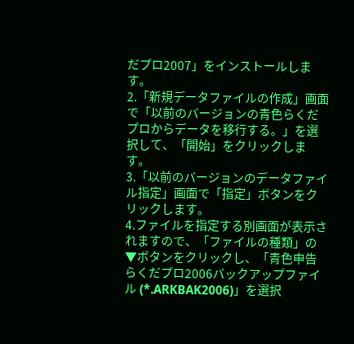だプロ2007」をインストールします。
2.「新規データファイルの作成」画面で「以前のバージョンの青色らくだプロからデータを移行する。」を選択して、「開始」をクリックします。
3.「以前のバージョンのデータファイル指定」画面で「指定」ボタンをクリックします。
4.ファイルを指定する別画面が表示されますので、「ファイルの種類」の▼ボタンをクリックし、「青色申告らくだプロ2006バックアップファイル (*.ARKBAK2006)」を選択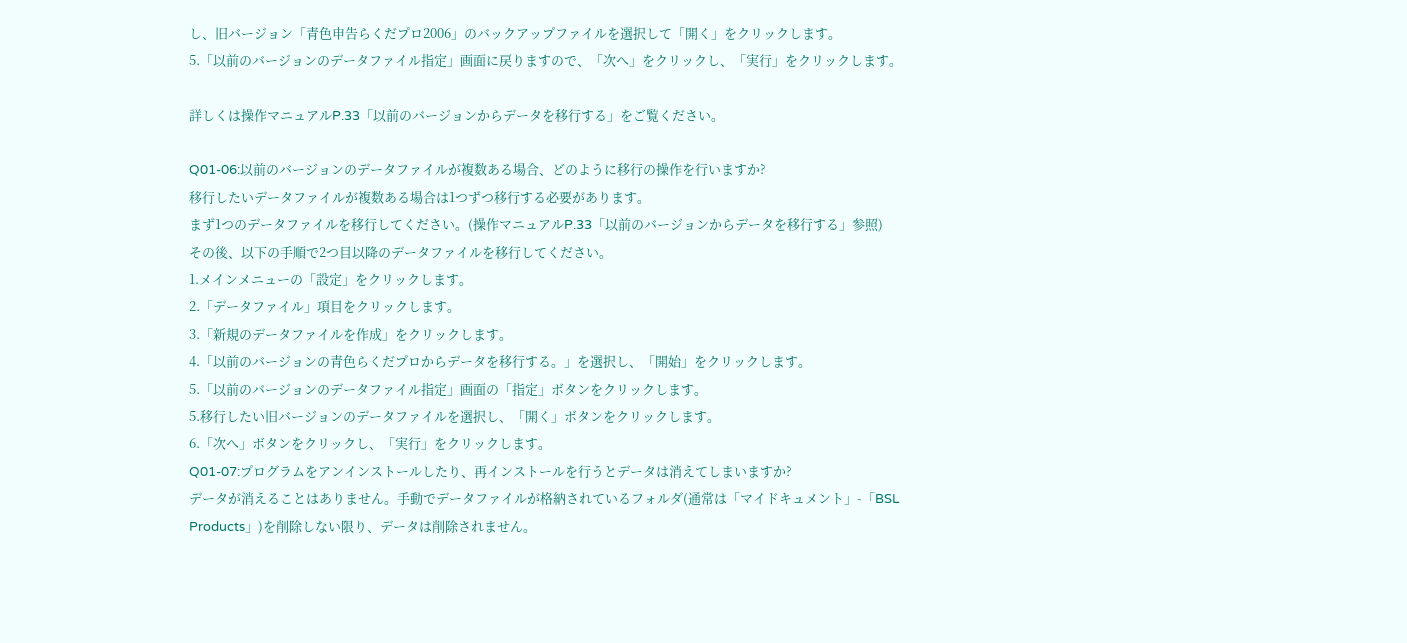し、旧バージョン「青色申告らくだプロ2006」のバックアップファイルを選択して「開く」をクリックします。
5.「以前のバージョンのデータファイル指定」画面に戻りますので、「次へ」をクリックし、「実行」をクリックします。

詳しくは操作マニュアルP.33「以前のバージョンからデータを移行する」をご覧ください。

Q01-06:以前のバージョンのデータファイルが複数ある場合、どのように移行の操作を行いますか?
移行したいデータファイルが複数ある場合は1つずつ移行する必要があります。
まず1つのデータファイルを移行してください。(操作マニュアルP.33「以前のバージョンからデータを移行する」参照)
その後、以下の手順で2つ目以降のデータファイルを移行してください。
1.メインメニューの「設定」をクリックします。
2.「データファイル」項目をクリックします。
3.「新規のデータファイルを作成」をクリックします。
4.「以前のバージョンの青色らくだプロからデータを移行する。」を選択し、「開始」をクリックします。
5.「以前のバージョンのデータファイル指定」画面の「指定」ボタンをクリックします。
5.移行したい旧バージョンのデータファイルを選択し、「開く」ボタンをクリックします。
6.「次へ」ボタンをクリックし、「実行」をクリックします。
Q01-07:プログラムをアンインストールしたり、再インストールを行うとデータは消えてしまいますか?
データが消えることはありません。手動でデータファイルが格納されているフォルダ(通常は「マイドキュメント」-「BSL Products」)を削除しない限り、データは削除されません。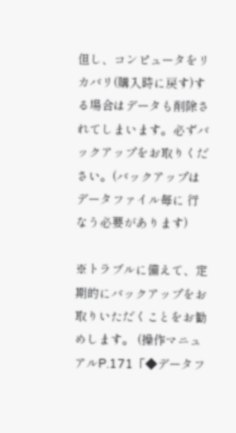但し、コンピュータをリカバリ(購入時に戻す)する場合はデータも削除されてしまいます。必ずバックアップをお取りください。(バックアップはデータファイル毎に 行なう必要があります)

※トラブルに備えて、定期的にバックアップをお取りいただくことをお勧めします。 (操作マニュアルP.171「◆データフ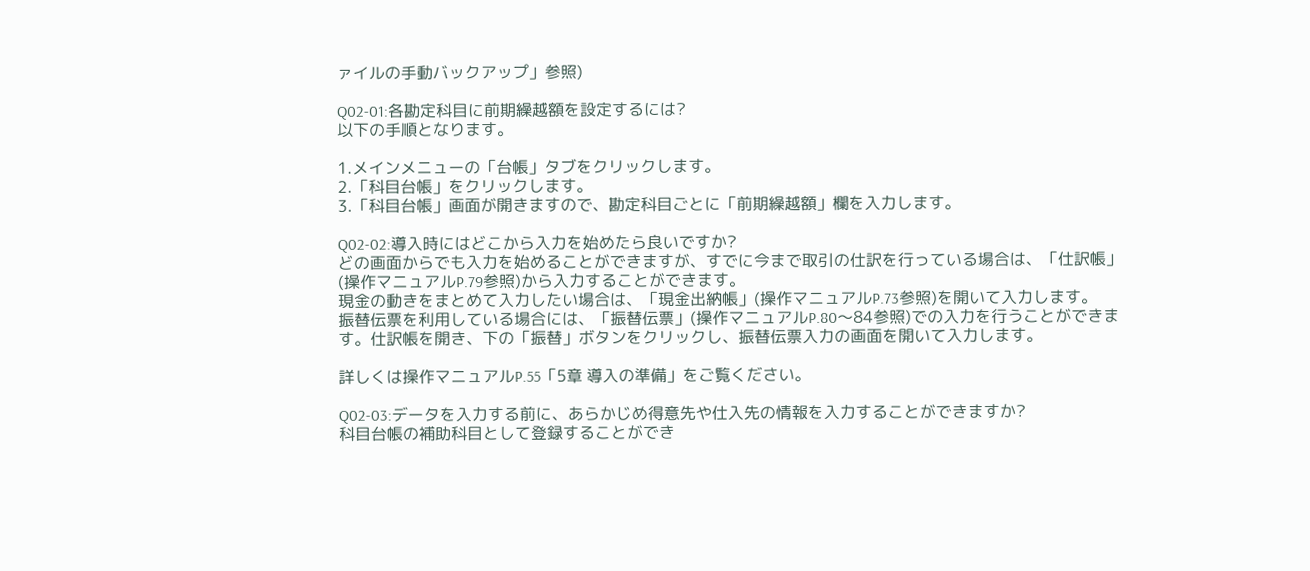ァイルの手動バックアップ」参照)

Q02-01:各勘定科目に前期繰越額を設定するには?
以下の手順となります。

1.メインメニューの「台帳」タブをクリックします。
2.「科目台帳」をクリックします。
3.「科目台帳」画面が開きますので、勘定科目ごとに「前期繰越額」欄を入力します。

Q02-02:導入時にはどこから入力を始めたら良いですか?
どの画面からでも入力を始めることができますが、すでに今まで取引の仕訳を行っている場合は、「仕訳帳」(操作マニュアルP.79参照)から入力することができます。
現金の動きをまとめて入力したい場合は、「現金出納帳」(操作マニュアルP.73参照)を開いて入力します。
振替伝票を利用している場合には、「振替伝票」(操作マニュアルP.80〜84参照)での入力を行うことができます。仕訳帳を開き、下の「振替」ボタンをクリックし、振替伝票入力の画面を開いて入力します。

詳しくは操作マニュアルP.55「5章 導入の準備」をご覧ください。

Q02-03:データを入力する前に、あらかじめ得意先や仕入先の情報を入力することができますか?
科目台帳の補助科目として登録することができ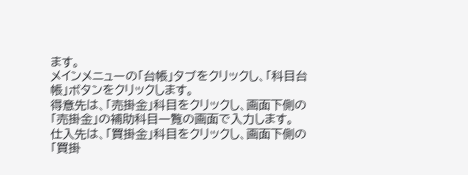ます。
メインメニューの「台帳」タブをクリックし、「科目台帳」ボタンをクリックします。
得意先は、「売掛金」科目をクリックし、画面下側の「売掛金」の補助科目一覧の画面で入力します。
仕入先は、「買掛金」科目をクリックし、画面下側の「買掛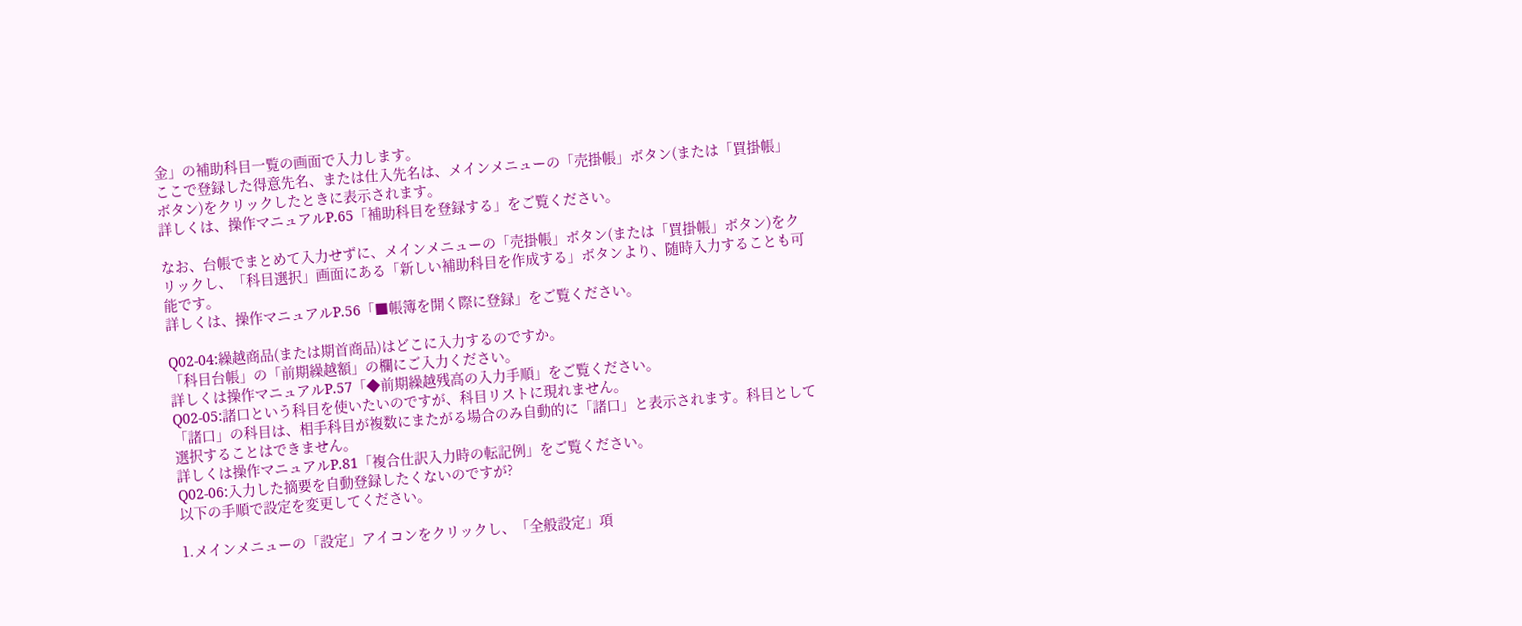金」の補助科目一覧の画面で入力します。
ここで登録した得意先名、または仕入先名は、メインメニューの「売掛帳」ボタン(または「買掛帳」ボタン)をクリックしたときに表示されます。
詳しくは、操作マニュアルP.65「補助科目を登録する」をご覧ください。

なお、台帳でまとめて入力せずに、メインメニューの「売掛帳」ボタン(または「買掛帳」ボタン)をクリックし、「科目選択」画面にある「新しい補助科目を作成する」ボタンより、随時入力することも可能です。
詳しくは、操作マニュアルP.56「■帳簿を開く際に登録」をご覧ください。

Q02-04:繰越商品(または期首商品)はどこに入力するのですか。
「科目台帳」の「前期繰越額」の欄にご入力ください。
詳しくは操作マニュアルP.57「◆前期繰越残高の入力手順」をご覧ください。
Q02-05:諸口という科目を使いたいのですが、科目リストに現れません。
「諸口」の科目は、相手科目が複数にまたがる場合のみ自動的に「諸口」と表示されます。科目として選択することはできません。
詳しくは操作マニュアルP.81「複合仕訳入力時の転記例」をご覧ください。
Q02-06:入力した摘要を自動登録したくないのですが?
以下の手順で設定を変更してください。

1.メインメニューの「設定」アイコンをクリックし、「全般設定」項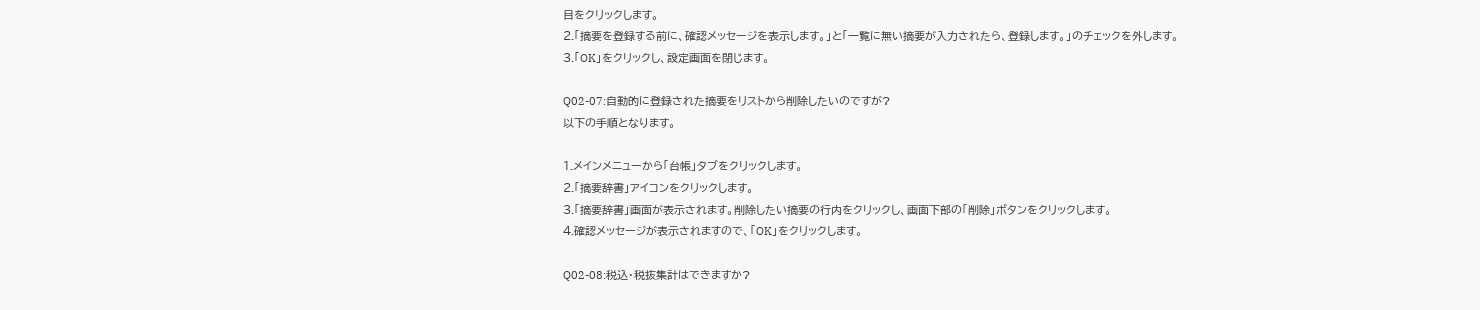目をクリックします。
2.「摘要を登録する前に、確認メッセージを表示します。」と「一覧に無い摘要が入力されたら、登録します。」のチェックを外します。
3.「OK」をクリックし、設定画面を閉じます。

Q02-07:自動的に登録された摘要をリストから削除したいのですが?
以下の手順となります。

1.メインメニューから「台帳」タブをクリックします。
2.「摘要辞書」アイコンをクリックします。
3.「摘要辞書」画面が表示されます。削除したい摘要の行内をクリックし、画面下部の「削除」ボタンをクリックします。
4.確認メッセージが表示されますので、「OK」をクリックします。

Q02-08:税込・税抜集計はできますか?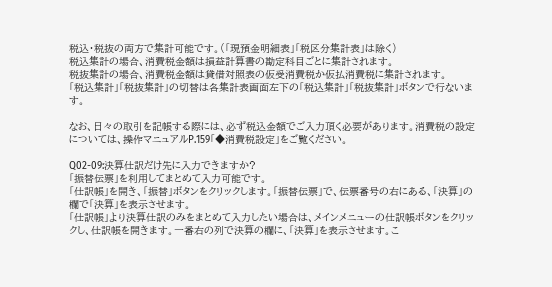税込・税抜の両方で集計可能です。(「現預金明細表」「税区分集計表」は除く)
税込集計の場合、消費税金額は損益計算書の勘定科目ごとに集計されます。
税抜集計の場合、消費税金額は貸借対照表の仮受消費税か仮払消費税に集計されます。
「税込集計」「税抜集計」の切替は各集計表画面左下の「税込集計」「税抜集計」ボタンで行ないます。

なお、日々の取引を記帳する際には、必ず税込金額でご入力頂く必要があります。消費税の設定については、操作マニュアルP.159「◆消費税設定」をご覧ください。

Q02-09:決算仕訳だけ先に入力できますか?
「振替伝票」を利用してまとめて入力可能です。
「仕訳帳」を開き、「振替」ボタンをクリックします。「振替伝票」で、伝票番号の右にある、「決算」の欄で「決算」を表示させます。
「仕訳帳」より決算仕訳のみをまとめて入力したい場合は、メインメニューの仕訳帳ボタンをクリックし、仕訳帳を開きます。一番右の列で決算の欄に、「決算」を表示させます。こ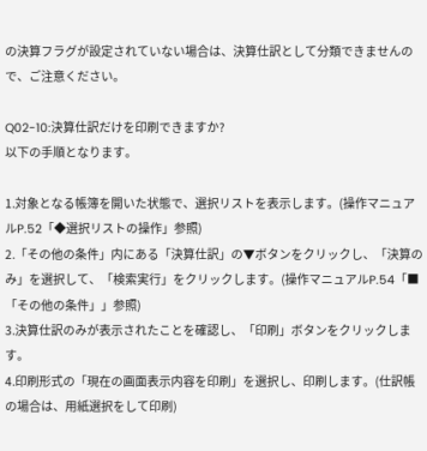の決算フラグが設定されていない場合は、決算仕訳として分類できませんので、ご注意ください。

Q02-10:決算仕訳だけを印刷できますか?
以下の手順となります。

1.対象となる帳簿を開いた状態で、選択リストを表示します。(操作マニュアルP.52「◆選択リストの操作」参照)
2.「その他の条件」内にある「決算仕訳」の▼ボタンをクリックし、「決算のみ」を選択して、「検索実行」をクリックします。(操作マニュアルP.54「■「その他の条件」」参照)
3.決算仕訳のみが表示されたことを確認し、「印刷」ボタンをクリックします。
4.印刷形式の「現在の画面表示内容を印刷」を選択し、印刷します。(仕訳帳の場合は、用紙選択をして印刷)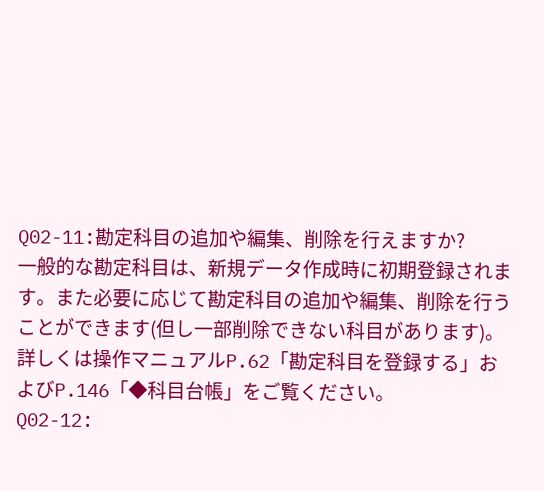Q02-11:勘定科目の追加や編集、削除を行えますか?
一般的な勘定科目は、新規データ作成時に初期登録されます。また必要に応じて勘定科目の追加や編集、削除を行うことができます(但し一部削除できない科目があります)。
詳しくは操作マニュアルP.62「勘定科目を登録する」およびP.146「◆科目台帳」をご覧ください。
Q02-12: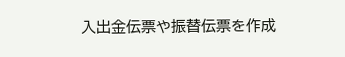入出金伝票や振替伝票を作成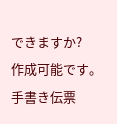できますか?
作成可能です。
手書き伝票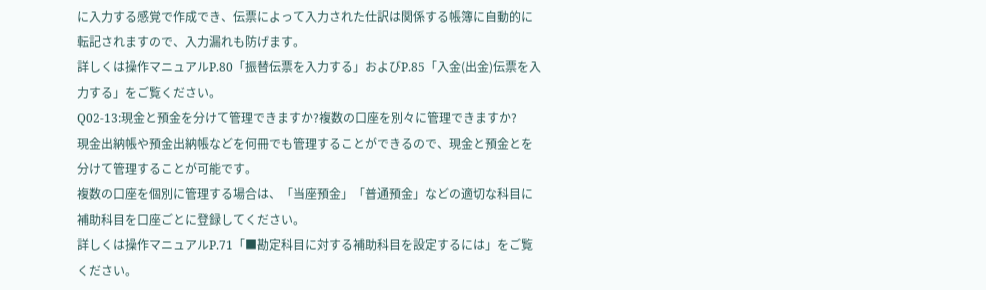に入力する感覚で作成でき、伝票によって入力された仕訳は関係する帳簿に自動的に転記されますので、入力漏れも防げます。
詳しくは操作マニュアルP.80「振替伝票を入力する」およびP.85「入金(出金)伝票を入力する」をご覧ください。
Q02-13:現金と預金を分けて管理できますか?複数の口座を別々に管理できますか?
現金出納帳や預金出納帳などを何冊でも管理することができるので、現金と預金とを分けて管理することが可能です。
複数の口座を個別に管理する場合は、「当座預金」「普通預金」などの適切な科目に補助科目を口座ごとに登録してください。
詳しくは操作マニュアルP.71「■勘定科目に対する補助科目を設定するには」をご覧ください。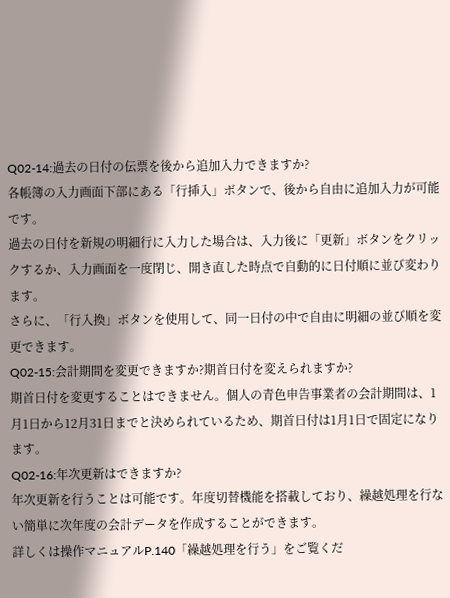Q02-14:過去の日付の伝票を後から追加入力できますか?
各帳簿の入力画面下部にある「行挿入」ボタンで、後から自由に追加入力が可能です。
過去の日付を新規の明細行に入力した場合は、入力後に「更新」ボタンをクリックするか、入力画面を一度閉じ、開き直した時点で自動的に日付順に並び変わります。
さらに、「行入換」ボタンを使用して、同一日付の中で自由に明細の並び順を変更できます。
Q02-15:会計期間を変更できますか?期首日付を変えられますか?
期首日付を変更することはできません。個人の青色申告事業者の会計期間は、1月1日から12月31日までと決められているため、期首日付は1月1日で固定になります。
Q02-16:年次更新はできますか?
年次更新を行うことは可能です。年度切替機能を搭載しており、繰越処理を行ない簡単に次年度の会計データを作成することができます。
詳しくは操作マニュアルP.140「繰越処理を行う」をご覧くだ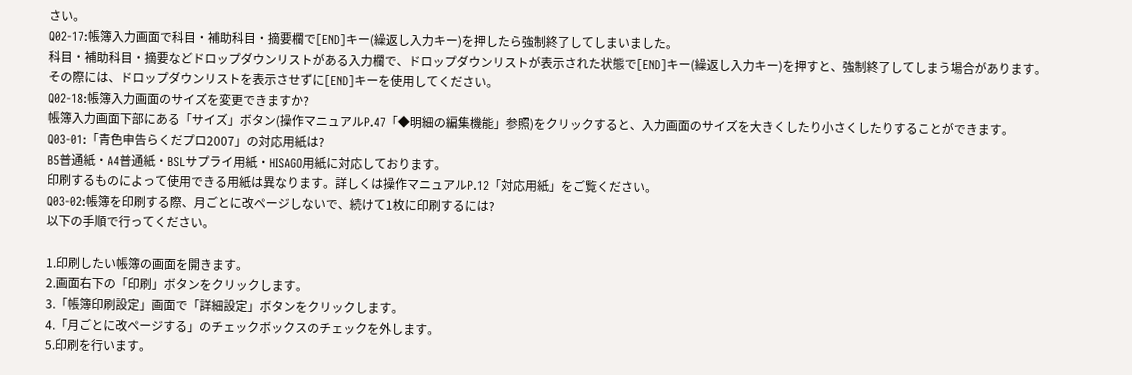さい。
Q02-17:帳簿入力画面で科目・補助科目・摘要欄で[END]キー(繰返し入力キー)を押したら強制終了してしまいました。
科目・補助科目・摘要などドロップダウンリストがある入力欄で、ドロップダウンリストが表示された状態で[END]キー(繰返し入力キー)を押すと、強制終了してしまう場合があります。
その際には、ドロップダウンリストを表示させずに[END]キーを使用してください。
Q02-18:帳簿入力画面のサイズを変更できますか?
帳簿入力画面下部にある「サイズ」ボタン(操作マニュアルP.47「◆明細の編集機能」参照)をクリックすると、入力画面のサイズを大きくしたり小さくしたりすることができます。
Q03-01:「青色申告らくだプロ2007」の対応用紙は?
B5普通紙・A4普通紙・BSLサプライ用紙・HISAGO用紙に対応しております。
印刷するものによって使用できる用紙は異なります。詳しくは操作マニュアルP.12「対応用紙」をご覧ください。
Q03-02:帳簿を印刷する際、月ごとに改ページしないで、続けて1枚に印刷するには?
以下の手順で行ってください。

1.印刷したい帳簿の画面を開きます。
2.画面右下の「印刷」ボタンをクリックします。
3.「帳簿印刷設定」画面で「詳細設定」ボタンをクリックします。
4.「月ごとに改ページする」のチェックボックスのチェックを外します。
5.印刷を行います。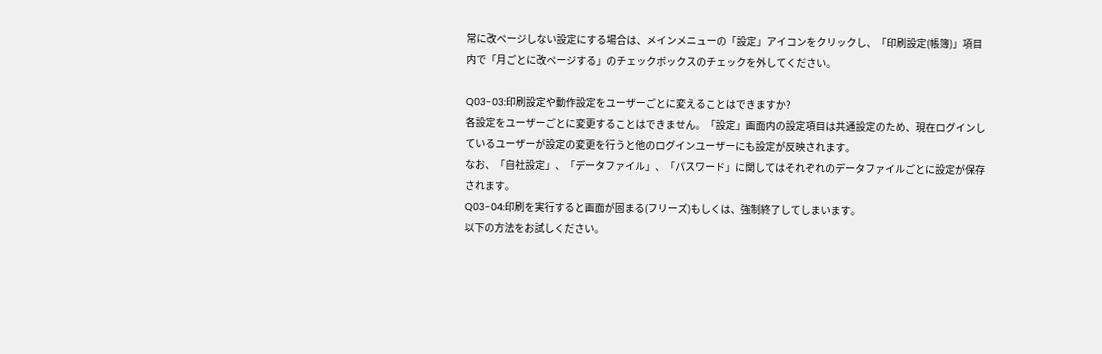常に改ページしない設定にする場合は、メインメニューの「設定」アイコンをクリックし、「印刷設定(帳簿)」項目内で「月ごとに改ページする」のチェックボックスのチェックを外してください。

Q03-03:印刷設定や動作設定をユーザーごとに変えることはできますか?
各設定をユーザーごとに変更することはできません。「設定」画面内の設定項目は共通設定のため、現在ログインしているユーザーが設定の変更を行うと他のログインユーザーにも設定が反映されます。
なお、「自社設定」、「データファイル」、「パスワード」に関してはそれぞれのデータファイルごとに設定が保存されます。
Q03-04:印刷を実行すると画面が固まる(フリーズ)もしくは、強制終了してしまいます。
以下の方法をお試しください。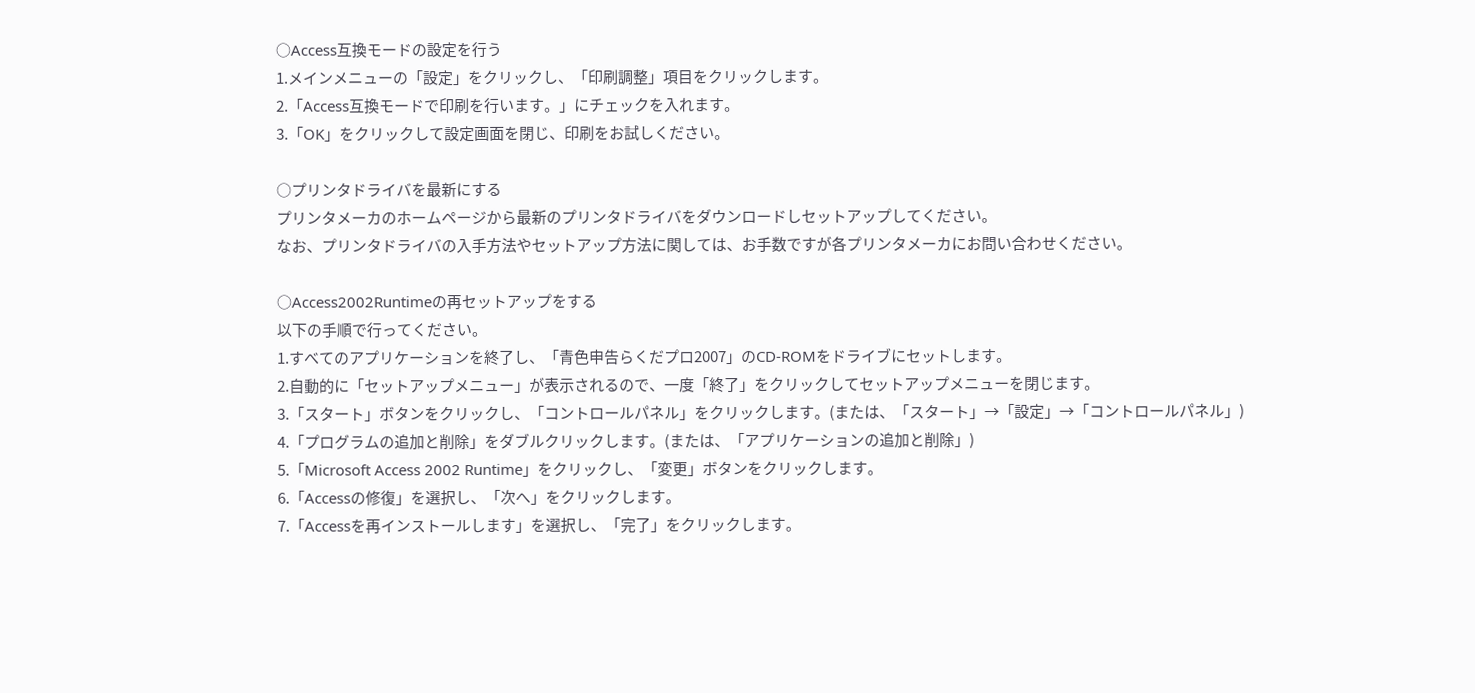○Access互換モードの設定を行う
1.メインメニューの「設定」をクリックし、「印刷調整」項目をクリックします。
2.「Access互換モードで印刷を行います。」にチェックを入れます。
3.「OK」をクリックして設定画面を閉じ、印刷をお試しください。

○プリンタドライバを最新にする
プリンタメーカのホームページから最新のプリンタドライバをダウンロードしセットアップしてください。
なお、プリンタドライバの入手方法やセットアップ方法に関しては、お手数ですが各プリンタメーカにお問い合わせください。

○Access2002Runtimeの再セットアップをする
以下の手順で行ってください。
1.すべてのアプリケーションを終了し、「青色申告らくだプロ2007」のCD-ROMをドライブにセットします。
2.自動的に「セットアップメニュー」が表示されるので、一度「終了」をクリックしてセットアップメニューを閉じます。
3.「スタート」ボタンをクリックし、「コントロールパネル」をクリックします。(または、「スタート」→「設定」→「コントロールパネル」)
4.「プログラムの追加と削除」をダブルクリックします。(または、「アプリケーションの追加と削除」)
5.「Microsoft Access 2002 Runtime」をクリックし、「変更」ボタンをクリックします。
6.「Accessの修復」を選択し、「次へ」をクリックします。
7.「Accessを再インストールします」を選択し、「完了」をクリックします。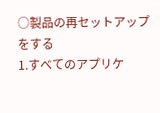○製品の再セットアップをする
1.すべてのアプリケ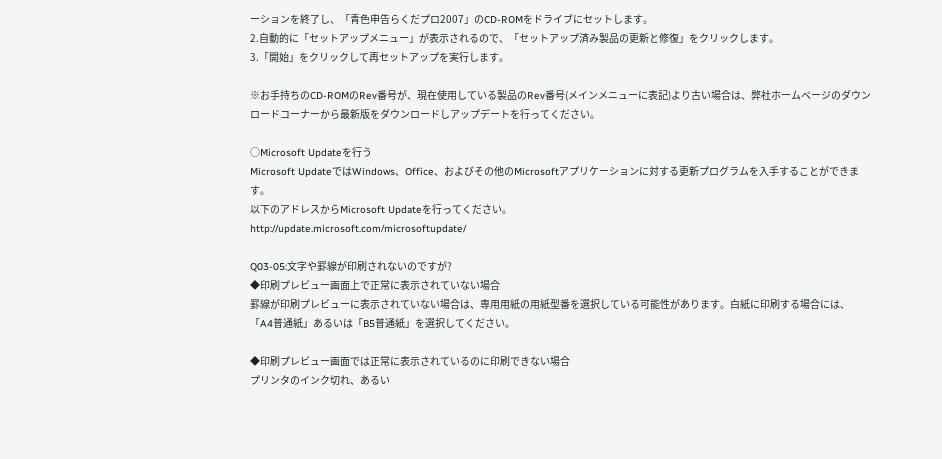ーションを終了し、「青色申告らくだプロ2007」のCD-ROMをドライブにセットします。
2.自動的に「セットアップメニュー」が表示されるので、「セットアップ済み製品の更新と修復」をクリックします。
3.「開始」をクリックして再セットアップを実行します。

※お手持ちのCD-ROMのRev番号が、現在使用している製品のRev番号(メインメニューに表記)より古い場合は、弊社ホームページのダウンロードコーナーから最新版をダウンロードしアップデートを行ってください。

○Microsoft Updateを行う
Microsoft UpdateではWindows、Office、およびその他のMicrosoftアプリケーションに対する更新プログラムを入手することができます。
以下のアドレスからMicrosoft Updateを行ってください。
http://update.microsoft.com/microsoftupdate/

Q03-05:文字や罫線が印刷されないのですが?
◆印刷プレビュー画面上で正常に表示されていない場合
罫線が印刷プレビューに表示されていない場合は、専用用紙の用紙型番を選択している可能性があります。白紙に印刷する場合には、「A4普通紙」あるいは「B5普通紙」を選択してください。

◆印刷プレビュー画面では正常に表示されているのに印刷できない場合
プリンタのインク切れ、あるい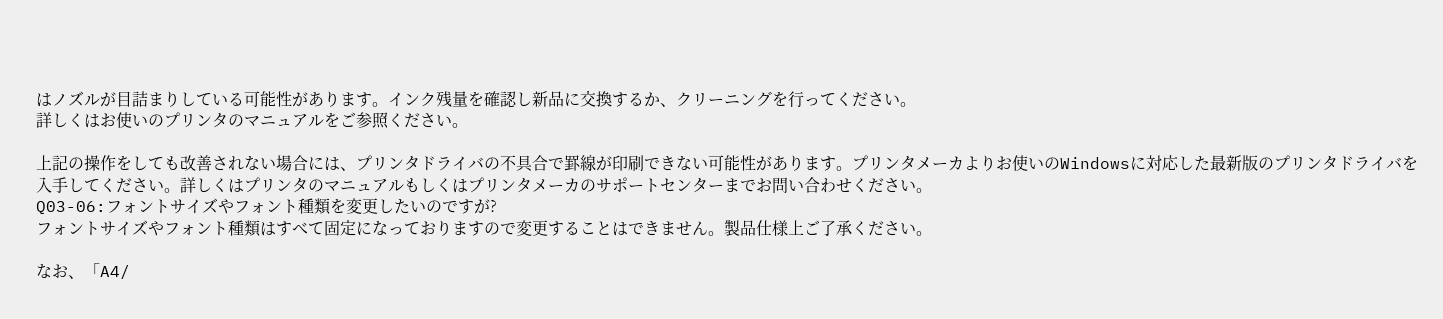はノズルが目詰まりしている可能性があります。インク残量を確認し新品に交換するか、クリーニングを行ってください。
詳しくはお使いのプリンタのマニュアルをご参照ください。

上記の操作をしても改善されない場合には、プリンタドライバの不具合で罫線が印刷できない可能性があります。プリンタメーカよりお使いのWindowsに対応した最新版のプリンタドライバを入手してください。詳しくはプリンタのマニュアルもしくはプリンタメーカのサポートセンターまでお問い合わせください。
Q03-06:フォントサイズやフォント種類を変更したいのですが?
フォントサイズやフォント種類はすべて固定になっておりますので変更することはできません。製品仕様上ご了承ください。

なお、「A4/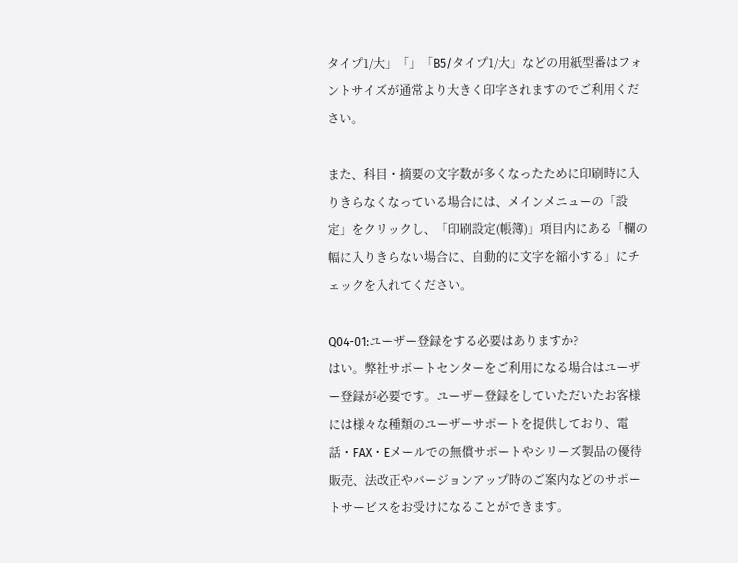タイプ1/大」「」「B5/タイプ1/大」などの用紙型番はフォントサイズが通常より大きく印字されますのでご利用ください。

また、科目・摘要の文字数が多くなったために印刷時に入りきらなくなっている場合には、メインメニューの「設定」をクリックし、「印刷設定(帳簿)」項目内にある「欄の幅に入りきらない場合に、自動的に文字を縮小する」にチェックを入れてください。

Q04-01:ユーザー登録をする必要はありますか?
はい。弊社サポートセンターをご利用になる場合はユーザー登録が必要です。ユーザー登録をしていただいたお客様には様々な種類のユーザーサポートを提供しており、電話・FAX・Eメールでの無償サポートやシリーズ製品の優待販売、法改正やバージョンアップ時のご案内などのサポートサービスをお受けになることができます。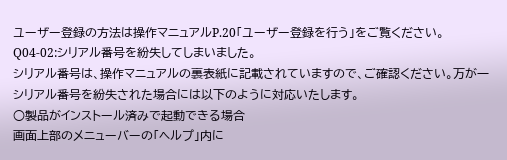ユーザー登録の方法は操作マニュアルP.20「ユーザー登録を行う」をご覧ください。
Q04-02:シリアル番号を紛失してしまいました。
シリアル番号は、操作マニュアルの裏表紙に記載されていますので、ご確認ください。万が一シリアル番号を紛失された場合には以下のように対応いたします。
○製品がインストール済みで起動できる場合
画面上部のメニューバーの「ヘルプ」内に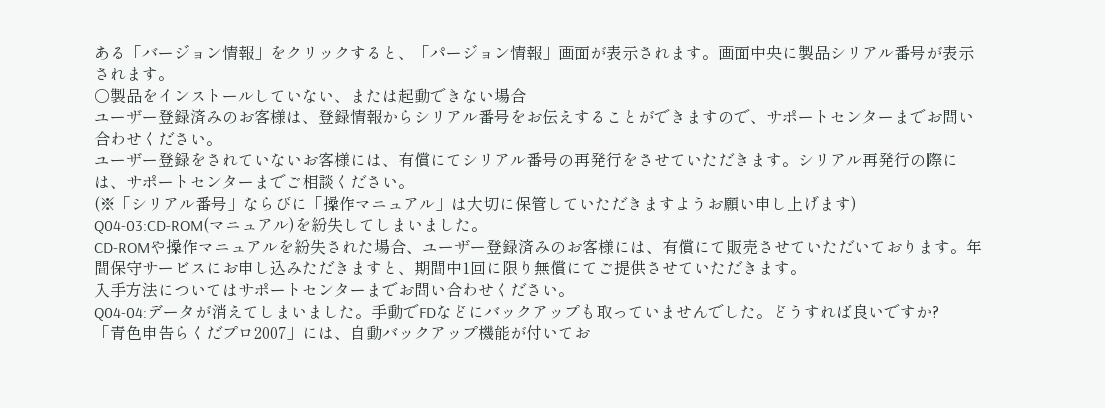ある「バージョン情報」をクリックすると、「パージョン情報」画面が表示されます。画面中央に製品シリアル番号が表示されます。
○製品をインストールしていない、または起動できない場合
ユーザー登録済みのお客様は、登録情報からシリアル番号をお伝えすることができますので、サポートセンターまでお問い合わせください。
ユーザー登録をされていないお客様には、有償にてシリアル番号の再発行をさせていただきます。シリアル再発行の際には、サポートセンターまでご相談ください。
(※「シリアル番号」ならびに「操作マニュアル」は大切に保管していただきますようお願い申し上げます)
Q04-03:CD-ROM(マニュアル)を紛失してしまいました。
CD-ROMや操作マニュアルを紛失された場合、ユーザー登録済みのお客様には、有償にて販売させていただいております。年間保守サービスにお申し込みただきますと、期間中1回に限り無償にてご提供させていただきます。
入手方法についてはサポートセンターまでお問い合わせください。
Q04-04:データが消えてしまいました。手動でFDなどにバックアップも取っていませんでした。どうすれば良いですか?
「青色申告らくだプロ2007」には、自動バックアップ機能が付いてお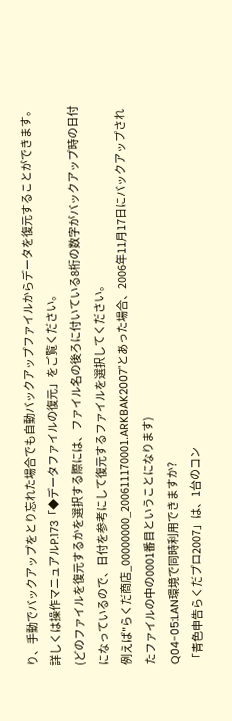り、手動でバックアップをとり忘れた場合でも自動バックアップファイルからデータを復元することができます。
詳しくは操作マニュアルP.173「◆データファイルの復元」をご覧ください。
(どのファイルを復元するかを選択する際には、ファイル名の後ろに付いている8桁の数字がバックアップ時の日付になっているので、日付を参考にして復元するファイルを選択してください。
例えば"らくだ商店_00000000_200611170001.ARKBAK2007"とあった場合、2006年11月17日にバックアップされたファイルの中の0001番目ということになります)
Q04-05:LAN環境で同時利用できますか?
「青色申告らくだプロ2007」は、1台のコン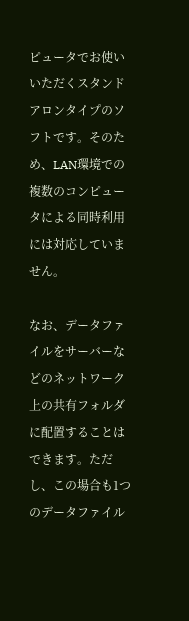ピュータでお使いいただくスタンドアロンタイプのソフトです。そのため、LAN環境での複数のコンピュータによる同時利用には対応していません。

なお、データファイルをサーバーなどのネットワーク上の共有フォルダに配置することはできます。ただし、この場合も1つのデータファイル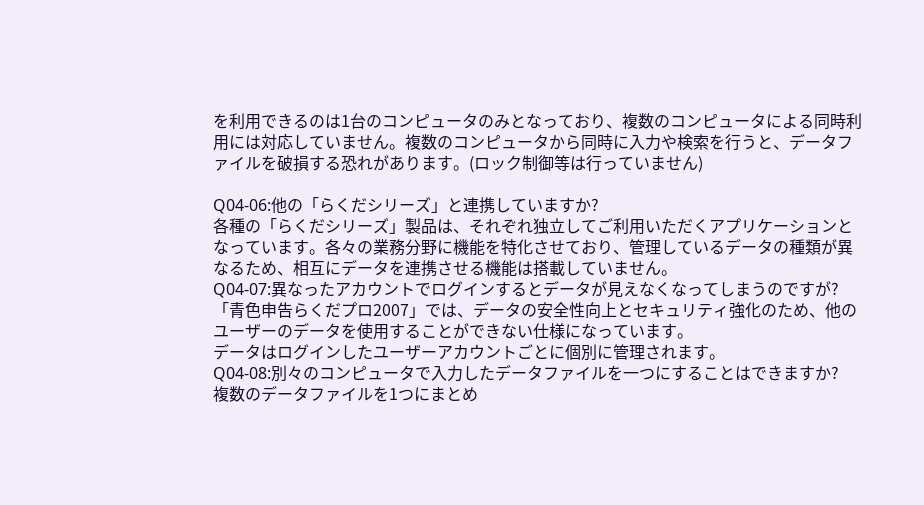を利用できるのは1台のコンピュータのみとなっており、複数のコンピュータによる同時利用には対応していません。複数のコンピュータから同時に入力や検索を行うと、データファイルを破損する恐れがあります。(ロック制御等は行っていません)

Q04-06:他の「らくだシリーズ」と連携していますか?
各種の「らくだシリーズ」製品は、それぞれ独立してご利用いただくアプリケーションとなっています。各々の業務分野に機能を特化させており、管理しているデータの種類が異なるため、相互にデータを連携させる機能は搭載していません。
Q04-07:異なったアカウントでログインするとデータが見えなくなってしまうのですが?
「青色申告らくだプロ2007」では、データの安全性向上とセキュリティ強化のため、他のユーザーのデータを使用することができない仕様になっています。
データはログインしたユーザーアカウントごとに個別に管理されます。
Q04-08:別々のコンピュータで入力したデータファイルを一つにすることはできますか?
複数のデータファイルを1つにまとめ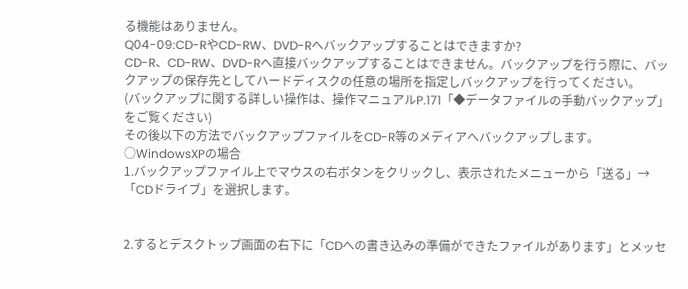る機能はありません。
Q04-09:CD-RやCD-RW、DVD-Rへバックアップすることはできますか?
CD-R、CD-RW、DVD-Rへ直接バックアップすることはできません。バックアップを行う際に、バックアップの保存先としてハードディスクの任意の場所を指定しバックアップを行ってください。
(バックアップに関する詳しい操作は、操作マニュアルP.171「◆データファイルの手動バックアップ」をご覧ください)
その後以下の方法でバックアップファイルをCD-R等のメディアへバックアップします。
○WindowsXPの場合
1.バックアップファイル上でマウスの右ボタンをクリックし、表示されたメニューから「送る」→「CDドライブ」を選択します。


2.するとデスクトップ画面の右下に「CDへの書き込みの準備ができたファイルがあります」とメッセ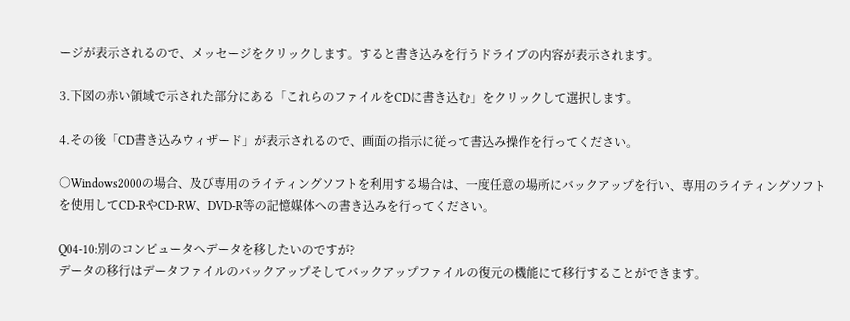ージが表示されるので、メッセージをクリックします。すると書き込みを行うドライブの内容が表示されます。

3.下図の赤い領域で示された部分にある「これらのファイルをCDに書き込む」をクリックして選択します。

4.その後「CD書き込みウィザード」が表示されるので、画面の指示に従って書込み操作を行ってください。

○Windows2000の場合、及び専用のライティングソフトを利用する場合は、一度任意の場所にバックアップを行い、専用のライティングソフトを使用してCD-RやCD-RW、DVD-R等の記憶媒体への書き込みを行ってください。

Q04-10:別のコンピュータへデータを移したいのですが?
データの移行はデータファイルのバックアップそしてバックアップファイルの復元の機能にて移行することができます。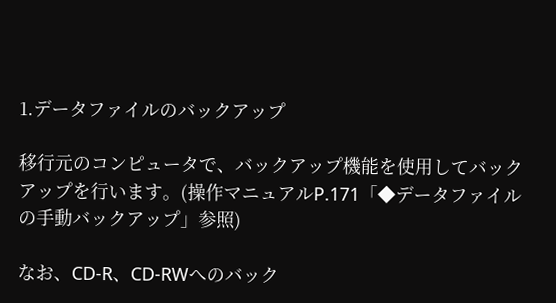1.データファイルのバックアップ

移行元のコンピュータで、バックアップ機能を使用してバックアップを行います。(操作マニュアルP.171「◆データファイルの手動バックアップ」参照)

なお、CD-R、CD-RWへのバック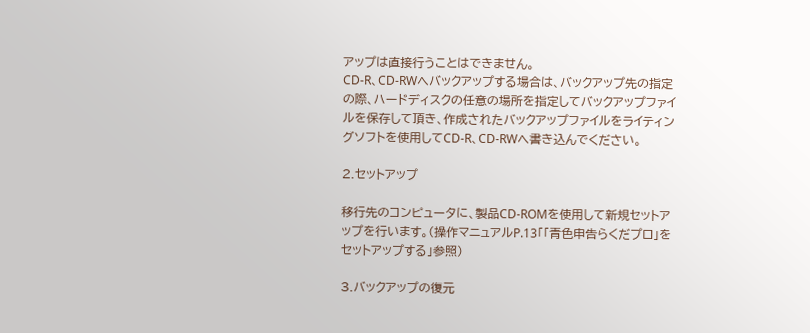アップは直接行うことはできません。
CD-R、CD-RWへバックアップする場合は、バックアップ先の指定の際、ハードディスクの任意の場所を指定してバックアップファイルを保存して頂き、作成されたバックアップファイルをライティングソフトを使用してCD-R、CD-RWへ書き込んでください。

2.セットアップ

移行先のコンピュータに、製品CD-ROMを使用して新規セットアップを行います。(操作マニュアルP.13「「青色申告らくだプロ」をセットアップする」参照)

3.バックアップの復元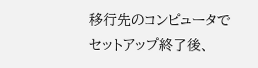移行先のコンピュータでセットアップ終了後、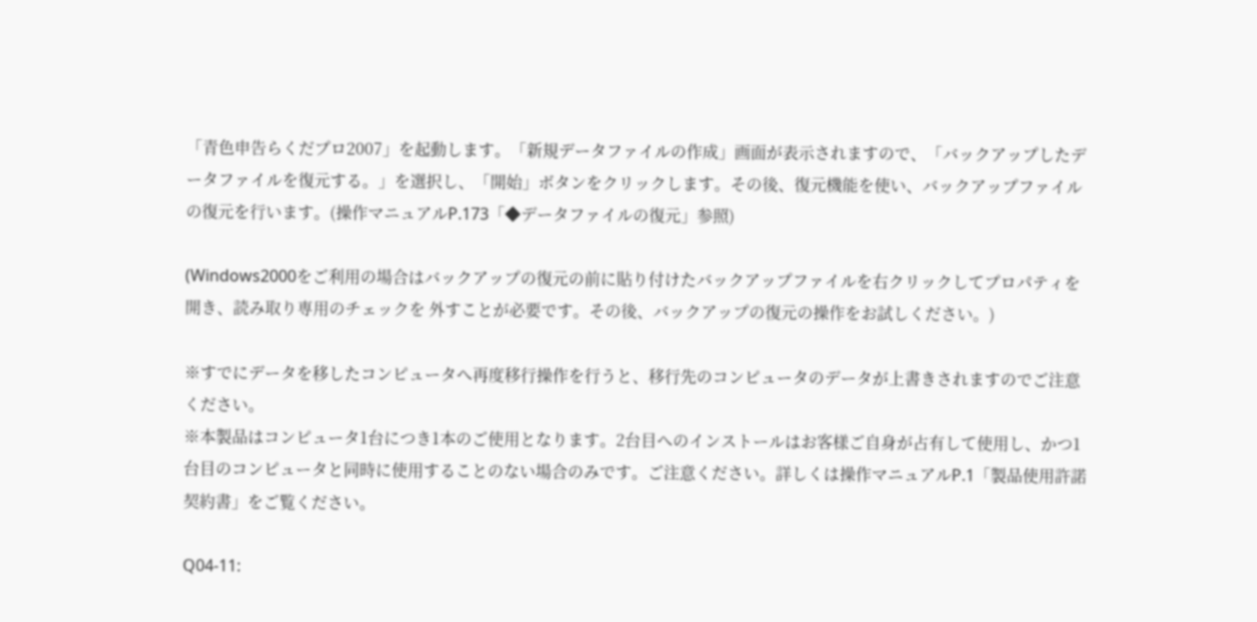「青色申告らくだプロ2007」を起動します。「新規データファイルの作成」画面が表示されますので、「バックアップしたデータファイルを復元する。」を選択し、「開始」ボタンをクリックします。その後、復元機能を使い、バックアップファイルの復元を行います。(操作マニュアルP.173「◆データファイルの復元」参照)

(Windows2000をご利用の場合はバックアップの復元の前に貼り付けたバックアップファイルを右クリックしてプロパティを開き、読み取り専用のチェックを 外すことが必要です。その後、バックアップの復元の操作をお試しください。)

※すでにデータを移したコンピュータへ再度移行操作を行うと、移行先のコンピュータのデータが上書きされますのでご注意ください。
※本製品はコンピュータ1台につき1本のご使用となります。2台目へのインストールはお客様ご自身が占有して使用し、かつ1台目のコンピュータと同時に使用することのない場合のみです。ご注意ください。詳しくは操作マニュアルP.1「製品使用許諾契約書」をご覧ください。

Q04-11: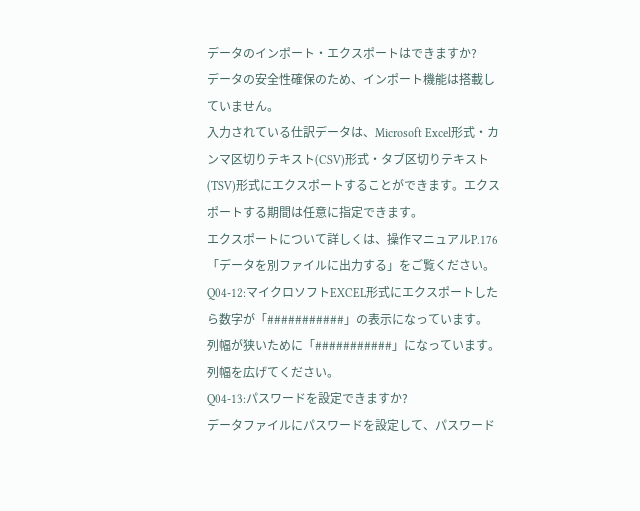データのインポート・エクスポートはできますか?
データの安全性確保のため、インポート機能は搭載していません。
入力されている仕訳データは、Microsoft Excel形式・カンマ区切りテキスト(CSV)形式・タブ区切りテキスト(TSV)形式にエクスポートすることができます。エクスポートする期間は任意に指定できます。
エクスポートについて詳しくは、操作マニュアルP.176「データを別ファイルに出力する」をご覧ください。
Q04-12:マイクロソフトEXCEL形式にエクスポートしたら数字が「###########」の表示になっています。
列幅が狭いために「###########」になっています。列幅を広げてください。
Q04-13:パスワードを設定できますか?
データファイルにパスワードを設定して、パスワード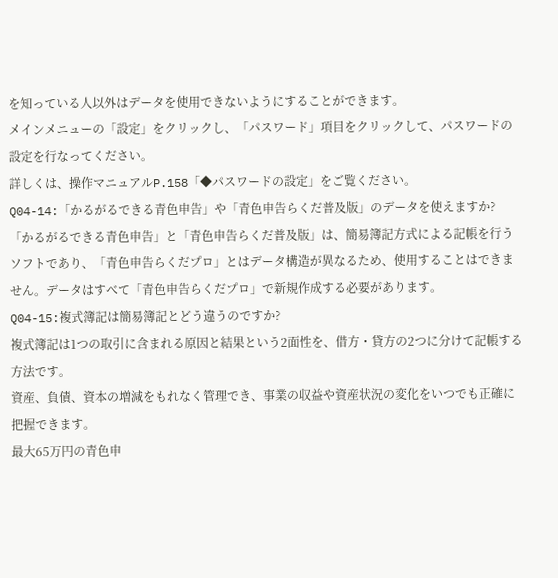を知っている人以外はデータを使用できないようにすることができます。
メインメニューの「設定」をクリックし、「パスワード」項目をクリックして、パスワードの設定を行なってください。
詳しくは、操作マニュアルP.158「◆パスワードの設定」をご覧ください。
Q04-14:「かるがるできる青色申告」や「青色申告らくだ普及版」のデータを使えますか?
「かるがるできる青色申告」と「青色申告らくだ普及版」は、簡易簿記方式による記帳を行うソフトであり、「青色申告らくだプロ」とはデータ構造が異なるため、使用することはできません。データはすべて「青色申告らくだプロ」で新規作成する必要があります。
Q04-15:複式簿記は簡易簿記とどう違うのですか?
複式簿記は1つの取引に含まれる原因と結果という2面性を、借方・貸方の2つに分けて記帳する方法です。
資産、負債、資本の増減をもれなく管理でき、事業の収益や資産状況の変化をいつでも正確に把握できます。
最大65万円の青色申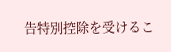告特別控除を受けるこ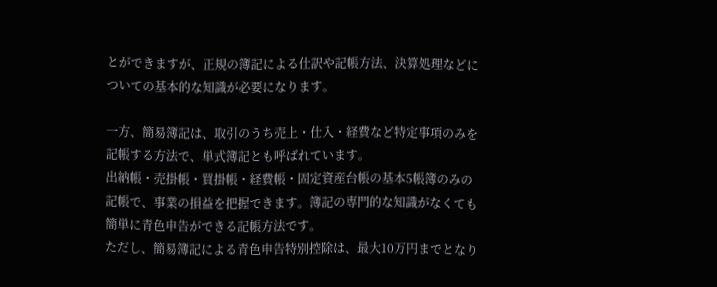とができますが、正規の簿記による仕訳や記帳方法、決算処理などについての基本的な知識が必要になります。

一方、簡易簿記は、取引のうち売上・仕入・経費など特定事項のみを記帳する方法で、単式簿記とも呼ばれています。
出納帳・売掛帳・買掛帳・経費帳・固定資産台帳の基本5帳簿のみの記帳で、事業の損益を把握できます。簿記の専門的な知識がなくても簡単に青色申告ができる記帳方法です。
ただし、簡易簿記による青色申告特別控除は、最大10万円までとなり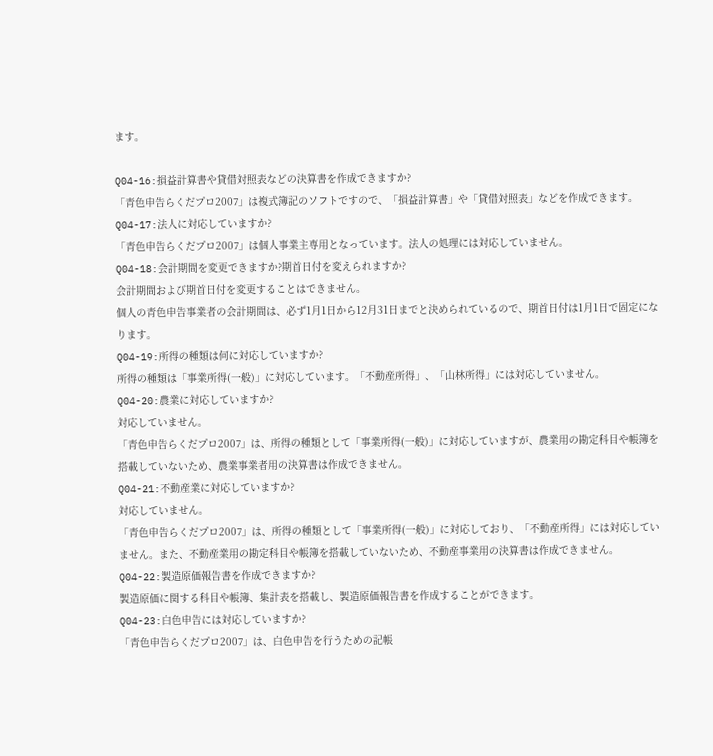ます。

Q04-16:損益計算書や貸借対照表などの決算書を作成できますか?
「青色申告らくだプロ2007」は複式簿記のソフトですので、「損益計算書」や「貸借対照表」などを作成できます。
Q04-17:法人に対応していますか?
「青色申告らくだプロ2007」は個人事業主専用となっています。法人の処理には対応していません。
Q04-18:会計期間を変更できますか?期首日付を変えられますか?
会計期間および期首日付を変更することはできません。
個人の青色申告事業者の会計期間は、必ず1月1日から12月31日までと決められているので、期首日付は1月1日で固定になります。
Q04-19:所得の種類は何に対応していますか?
所得の種類は「事業所得(一般)」に対応しています。「不動産所得」、「山林所得」には対応していません。
Q04-20:農業に対応していますか?
対応していません。
「青色申告らくだプロ2007」は、所得の種類として「事業所得(一般)」に対応していますが、農業用の勘定科目や帳簿を搭載していないため、農業事業者用の決算書は作成できません。
Q04-21:不動産業に対応していますか?
対応していません。
「青色申告らくだプロ2007」は、所得の種類として「事業所得(一般)」に対応しており、「不動産所得」には対応していません。また、不動産業用の勘定科目や帳簿を搭載していないため、不動産事業用の決算書は作成できません。
Q04-22:製造原価報告書を作成できますか?
製造原価に関する科目や帳簿、集計表を搭載し、製造原価報告書を作成することができます。
Q04-23:白色申告には対応していますか?
「青色申告らくだプロ2007」は、白色申告を行うための記帳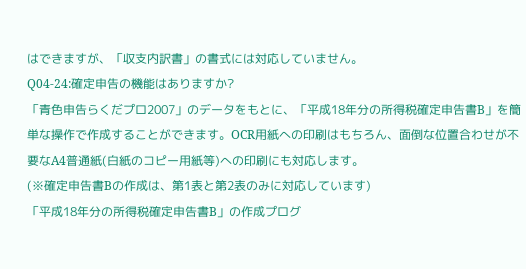はできますが、「収支内訳書」の書式には対応していません。
Q04-24:確定申告の機能はありますか?
「青色申告らくだプロ2007」のデータをもとに、「平成18年分の所得税確定申告書B」を簡単な操作で作成することができます。OCR用紙への印刷はもちろん、面倒な位置合わせが不要なA4普通紙(白紙のコピー用紙等)への印刷にも対応します。
(※確定申告書Bの作成は、第1表と第2表のみに対応しています)
「平成18年分の所得税確定申告書B」の作成プログ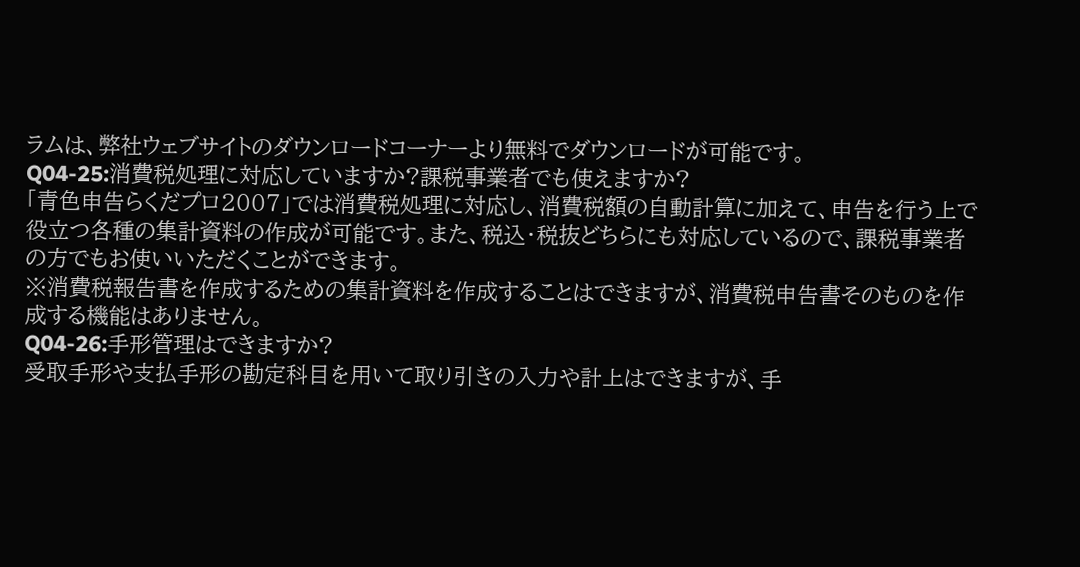ラムは、弊社ウェブサイトのダウンロードコーナーより無料でダウンロードが可能です。
Q04-25:消費税処理に対応していますか?課税事業者でも使えますか?
「青色申告らくだプロ2007」では消費税処理に対応し、消費税額の自動計算に加えて、申告を行う上で役立つ各種の集計資料の作成が可能です。また、税込・税抜どちらにも対応しているので、課税事業者の方でもお使いいただくことができます。
※消費税報告書を作成するための集計資料を作成することはできますが、消費税申告書そのものを作成する機能はありません。
Q04-26:手形管理はできますか?
受取手形や支払手形の勘定科目を用いて取り引きの入力や計上はできますが、手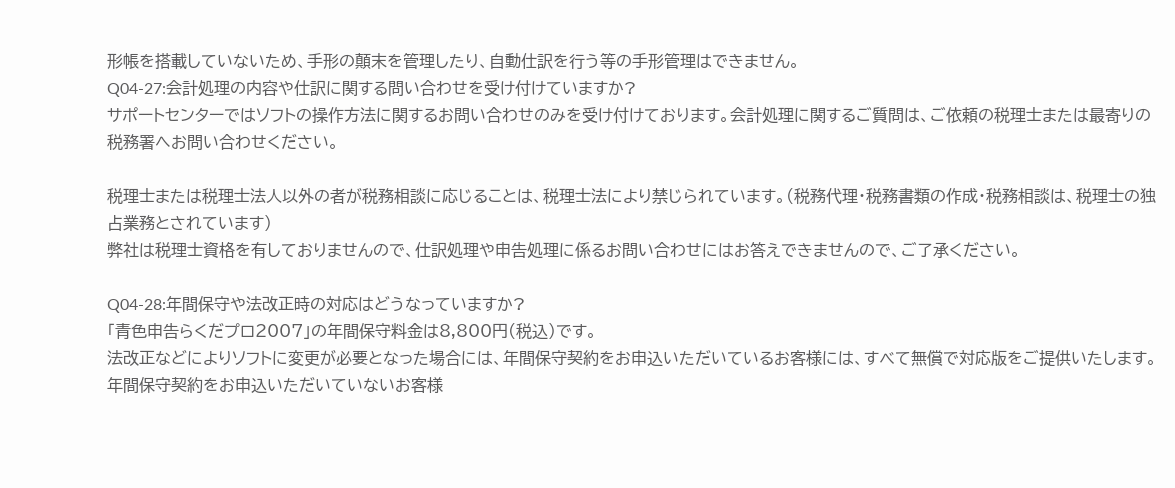形帳を搭載していないため、手形の顛末を管理したり、自動仕訳を行う等の手形管理はできません。
Q04-27:会計処理の内容や仕訳に関する問い合わせを受け付けていますか?
サポートセンターではソフトの操作方法に関するお問い合わせのみを受け付けております。会計処理に関するご質問は、ご依頼の税理士または最寄りの税務署へお問い合わせください。

税理士または税理士法人以外の者が税務相談に応じることは、税理士法により禁じられています。(税務代理・税務書類の作成・税務相談は、税理士の独占業務とされています)
弊社は税理士資格を有しておりませんので、仕訳処理や申告処理に係るお問い合わせにはお答えできませんので、ご了承ください。

Q04-28:年間保守や法改正時の対応はどうなっていますか?
「青色申告らくだプロ2007」の年間保守料金は8,800円(税込)です。
法改正などによりソフトに変更が必要となった場合には、年間保守契約をお申込いただいているお客様には、すべて無償で対応版をご提供いたします。年間保守契約をお申込いただいていないお客様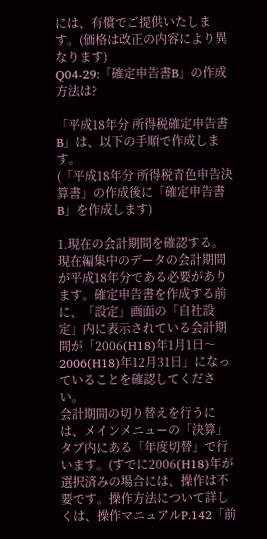には、有償でご提供いたします。(価格は改正の内容により異なります)
Q04-29:「確定申告書B」の作成方法は?

「平成18年分 所得税確定申告書B」は、以下の手順で作成します。
(「平成18年分 所得税青色申告決算書」の作成後に「確定申告書B」を作成します)

1.現在の会計期間を確認する。
現在編集中のデータの会計期間が平成18年分である必要があります。確定申告書を作成する前に、「設定」画面の「自社設定」内に表示されている会計期間が「2006(H18)年1月1日〜2006(H18)年12月31日」になっていることを確認してください。
会計期間の切り替えを行うには、メインメニューの「決算」タブ内にある「年度切替」で行います。(すでに2006(H18)年が選択済みの場合には、操作は不要です。操作方法について詳しくは、操作マニュアルP.142「前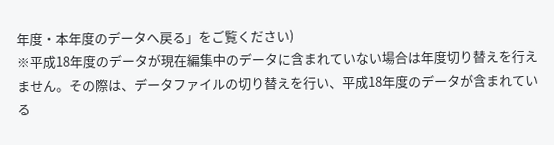年度・本年度のデータへ戻る」をご覧ください)
※平成18年度のデータが現在編集中のデータに含まれていない場合は年度切り替えを行えません。その際は、データファイルの切り替えを行い、平成18年度のデータが含まれている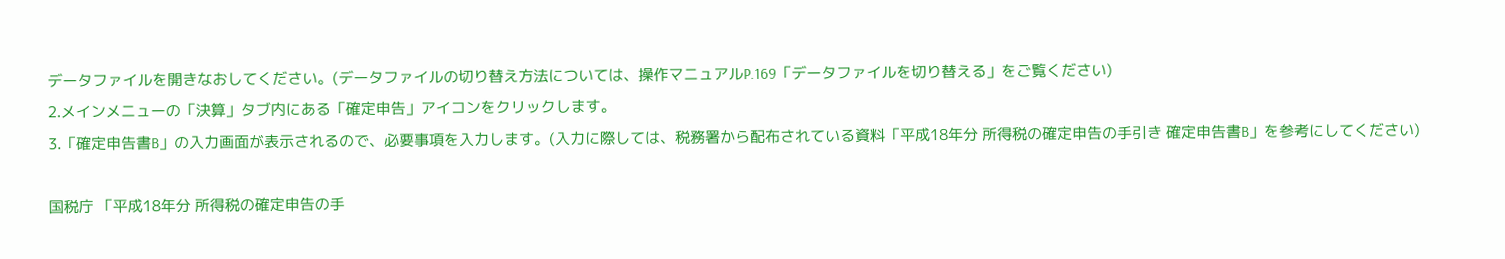データファイルを開きなおしてください。(データファイルの切り替え方法については、操作マニュアルP.169「データファイルを切り替える」をご覧ください)
2.メインメニューの「決算」タブ内にある「確定申告」アイコンをクリックします。
3.「確定申告書B」の入力画面が表示されるので、必要事項を入力します。(入力に際しては、税務署から配布されている資料「平成18年分 所得税の確定申告の手引き 確定申告書B」を参考にしてください)

国税庁 「平成18年分 所得税の確定申告の手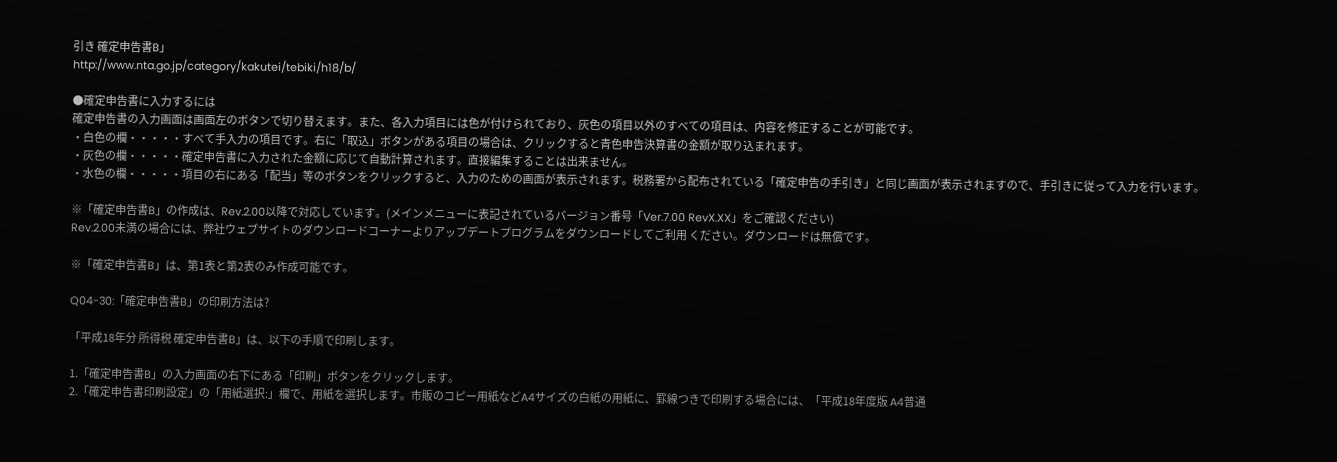引き 確定申告書B」
http://www.nta.go.jp/category/kakutei/tebiki/h18/b/

●確定申告書に入力するには
確定申告書の入力画面は画面左のボタンで切り替えます。また、各入力項目には色が付けられており、灰色の項目以外のすべての項目は、内容を修正することが可能です。
・白色の欄・・・・・すべて手入力の項目です。右に「取込」ボタンがある項目の場合は、クリックすると青色申告決算書の金額が取り込まれます。
・灰色の欄・・・・・確定申告書に入力された金額に応じて自動計算されます。直接編集することは出来ません。
・水色の欄・・・・・項目の右にある「配当」等のボタンをクリックすると、入力のための画面が表示されます。税務署から配布されている「確定申告の手引き」と同じ画面が表示されますので、手引きに従って入力を行います。

※「確定申告書B」の作成は、Rev.2.00以降で対応しています。(メインメニューに表記されているバージョン番号「Ver.7.00 RevX.XX」をご確認ください)
Rev.2.00未満の場合には、弊社ウェブサイトのダウンロードコーナーよりアップデートプログラムをダウンロードしてご利用 ください。ダウンロードは無償です。

※「確定申告書B」は、第1表と第2表のみ作成可能です。

Q04-30:「確定申告書B」の印刷方法は?

「平成18年分 所得税 確定申告書B」は、以下の手順で印刷します。

1.「確定申告書B」の入力画面の右下にある「印刷」ボタンをクリックします。
2.「確定申告書印刷設定」の「用紙選択:」欄で、用紙を選択します。市販のコピー用紙などA4サイズの白紙の用紙に、罫線つきで印刷する場合には、「平成18年度版 A4普通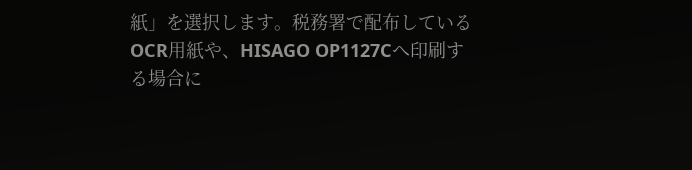紙」を選択します。税務署で配布しているOCR用紙や、HISAGO OP1127Cへ印刷する場合に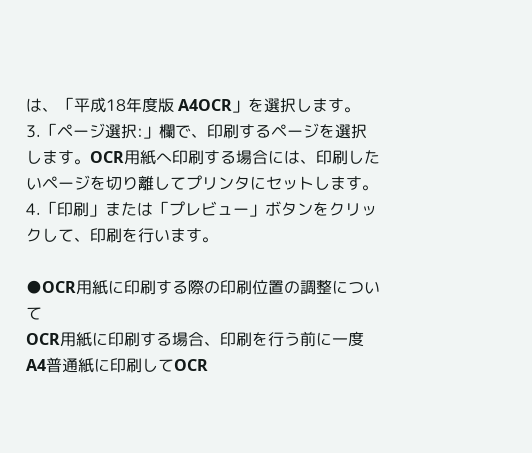は、「平成18年度版 A4OCR」を選択します。
3.「ページ選択:」欄で、印刷するページを選択します。OCR用紙へ印刷する場合には、印刷したいページを切り離してプリンタにセットします。
4.「印刷」または「プレビュー」ボタンをクリックして、印刷を行います。

●OCR用紙に印刷する際の印刷位置の調整について
OCR用紙に印刷する場合、印刷を行う前に一度A4普通紙に印刷してOCR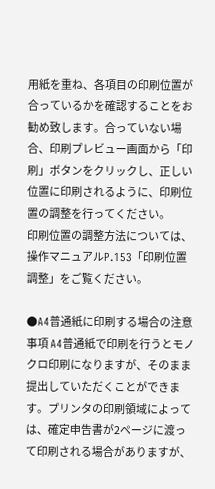用紙を重ね、各項目の印刷位置が合っているかを確認することをお勧め致します。合っていない場合、印刷プレビュー画面から「印刷」ボタンをクリックし、正しい位置に印刷されるように、印刷位置の調整を行ってください。
印刷位置の調整方法については、操作マニュアルP.153「印刷位置調整」をご覧ください。

●A4普通紙に印刷する場合の注意事項 A4普通紙で印刷を行うとモノクロ印刷になりますが、そのまま提出していただくことができます。プリンタの印刷領域によっては、確定申告書が2ページに渡って印刷される場合がありますが、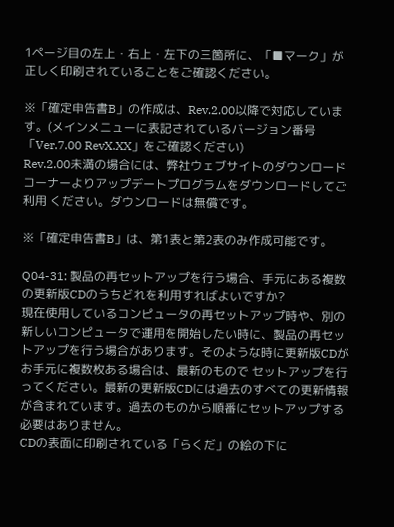1ページ目の左上・右上・左下の三箇所に、「■マーク」が正しく印刷されていることをご確認ください。

※「確定申告書B」の作成は、Rev.2.00以降で対応しています。(メインメニューに表記されているバージョン番号「Ver.7.00 RevX.XX」をご確認ください)
Rev.2.00未満の場合には、弊社ウェブサイトのダウンロードコーナーよりアップデートプログラムをダウンロードしてご利用 ください。ダウンロードは無償です。

※「確定申告書B」は、第1表と第2表のみ作成可能です。

Q04-31: 製品の再セットアップを行う場合、手元にある複数の更新版CDのうちどれを利用すればよいですか?
現在使用しているコンピュータの再セットアップ時や、別の新しいコンピュータで運用を開始したい時に、製品の再セットアップを行う場合があります。そのような時に更新版CDがお手元に複数枚ある場合は、最新のもので セットアップを行ってください。最新の更新版CDには過去のすべての更新情報が含まれています。過去のものから順番にセットアップする必要はありません。
CDの表面に印刷されている「らくだ」の絵の下に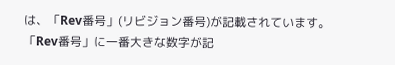は、「Rev番号」(リビジョン番号)が記載されています。「Rev番号」に一番大きな数字が記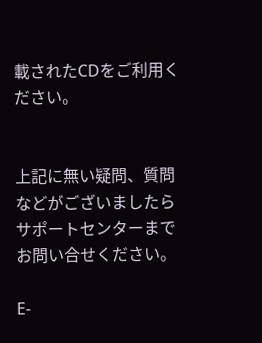載されたCDをご利用ください。


上記に無い疑問、質問などがございましたらサポートセンターまでお問い合せください。

E-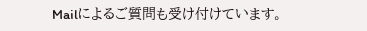Mailによるご質問も受け付けています。